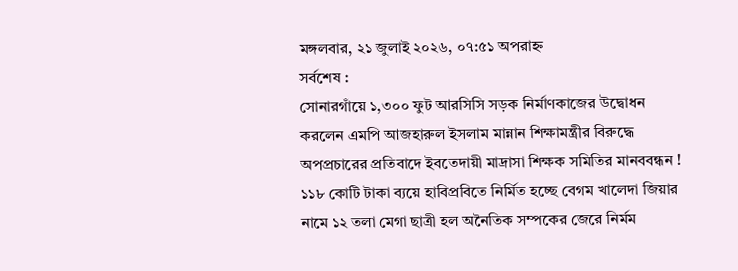মঙ্গলবার, ২১ জুলাই ২০২৬, ০৭:৫১ অপরাহ্ন
সর্বশেষ :
সোনারগাঁয়ে ১,৩০০ ফুট আরসিসি সড়ক নির্মাণকাজের উদ্বোধন করলেন এমপি আজহারুল ইসলাম মান্নান শিক্ষামন্ত্রীর বিরুদ্ধে অপপ্রচারের প্রতিবাদে ইবতেদায়ী মাদ্রাসা শিক্ষক সমিতির মানববন্ধন ! ১১৮ কোটি টাকা ব্যয়ে হাবিপ্রবিতে নির্মিত হচ্ছে বেগম খালেদা জিয়ার নামে ১২ তলা মেগা ছাত্রী হল অনৈতিক সম্পকের জেরে নির্মম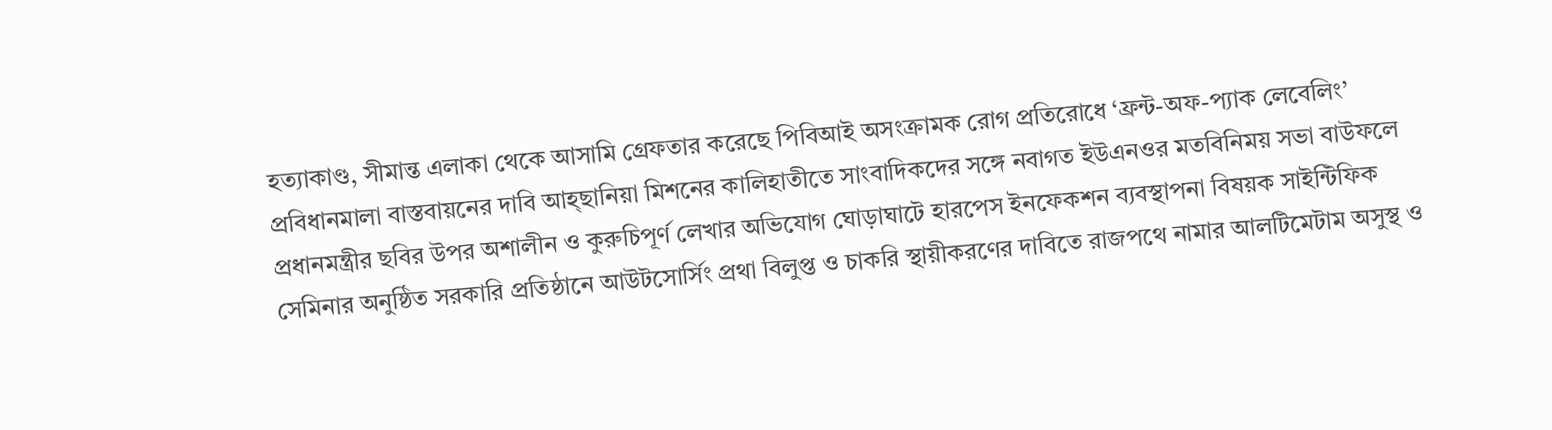হত্যাকাণ্ড, সীমান্ত এলাকা থেকে আসামি গ্রেফতার করেছে পিবিআই অসংক্রামক রোগ প্রতিরোধে ‘ফ্রন্ট-অফ-প্যাক লেবেলিং’ প্রবিধানমালা বাস্তবায়নের দাবি আহ্ছানিয়া মিশনের কালিহাতীতে সাংবাদিকদের সঙ্গে নবাগত ইউএনওর মতবিনিময় সভা বাউফলে প্রধানমন্ত্রীর ছবির উপর অশালীন ও কুরুচিপূর্ণ লেখার অভিযোগ ঘোড়াঘাটে হারপেস ইনফেকশন ব্যবস্থাপনা বিষয়ক সাইন্টিফিক সেমিনার অনুষ্ঠিত সরকারি প্রতিষ্ঠানে আউটসোর্সিং প্রথা বিলুপ্ত ও চাকরি স্থায়ীকরণের দাবিতে রাজপথে নামার আলটিমেটাম অসুস্থ ও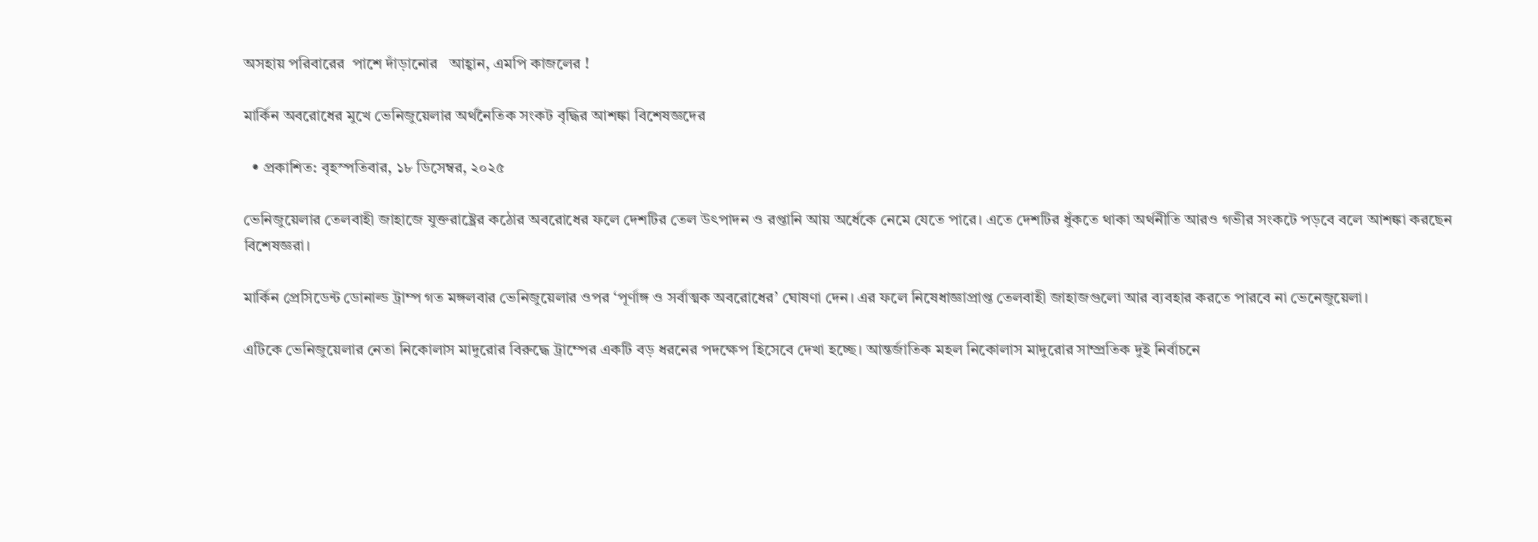অসহায় পরিবারের  পাশে দাঁড়ানোর   আহ্বান, এমপি কাজলের !

মার্কিন অবরোধের মুখে ভেনিজুয়েলার অর্থনৈতিক সংকট বৃদ্ধির আশঙ্কা বিশেষজ্ঞদের

  • প্রকাশিত: বৃহস্পতিবার, ১৮ ডিসেম্বর, ২০২৫

ভেনিজুয়েলার তেলবাহী জাহাজে যুক্তরাষ্ট্রের কঠোর অবরোধের ফলে দেশটির তেল উৎপাদন ও রপ্তানি আয় অর্ধেকে নেমে যেতে পারে। এতে দেশটির ধুঁকতে থাকা অর্থনীতি আরও গভীর সংকটে পড়বে বলে আশঙ্কা করছেন বিশেষজ্ঞরা।

মার্কিন প্রেসিডেন্ট ডোনাল্ড ট্রাম্প গত মঙ্গলবার ভেনিজুয়েলার ওপর ‘পূর্ণাঙ্গ ও সর্বাত্মক অবরোধের’ ঘোষণা দেন। এর ফলে নিষেধাজ্ঞাপ্রাপ্ত তেলবাহী জাহাজগুলো আর ব্যবহার করতে পারবে না ভেনেজুয়েলা।

এটিকে ভেনিজুয়েলার নেতা নিকোলাস মাদুরোর বিরুদ্ধে ট্রাম্পের একটি বড় ধরনের পদক্ষেপ হিসেবে দেখা হচ্ছে। আন্তর্জাতিক মহল নিকোলাস মাদুরোর সাম্প্রতিক দুই নির্বাচনে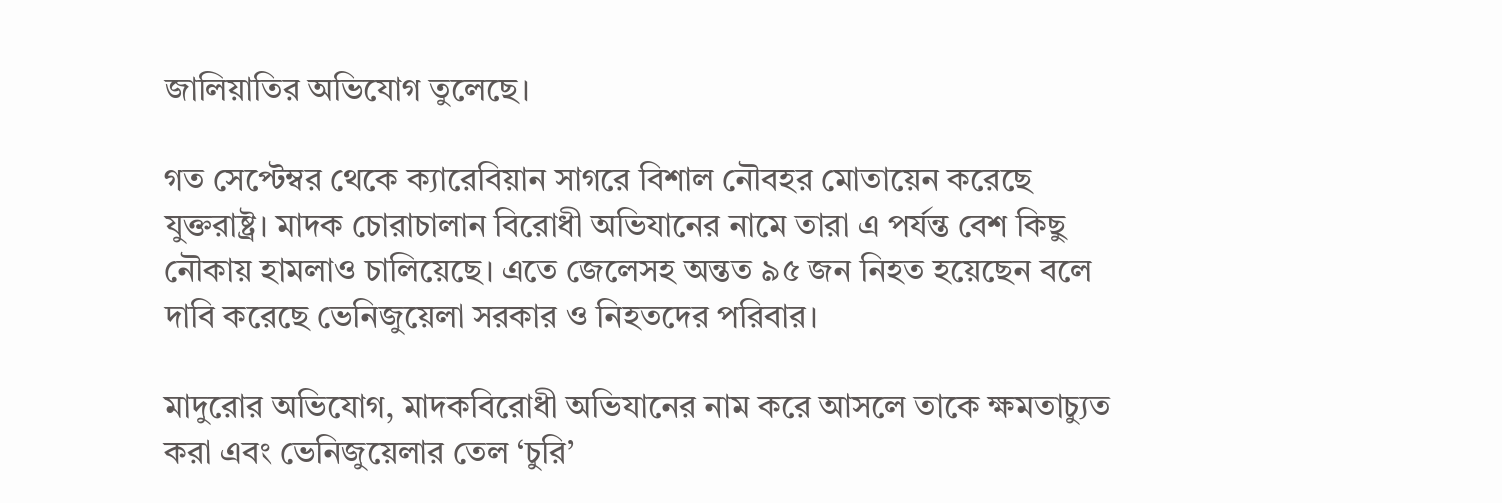জালিয়াতির অভিযোগ তুলেছে।

গত সেপ্টেম্বর থেকে ক্যারেবিয়ান সাগরে বিশাল নৌবহর মোতায়েন করেছে যুক্তরাষ্ট্র। মাদক চোরাচালান বিরোধী অভিযানের নামে তারা এ পর্যন্ত বেশ কিছু নৌকায় হামলাও চালিয়েছে। এতে জেলেসহ অন্তত ৯৫ জন নিহত হয়েছেন বলে দাবি করেছে ভেনিজুয়েলা সরকার ও নিহতদের পরিবার।

মাদুরোর অভিযোগ, মাদকবিরোধী অভিযানের নাম করে আসলে তাকে ক্ষমতাচ্যুত করা এবং ভেনিজুয়েলার তেল ‘চুরি’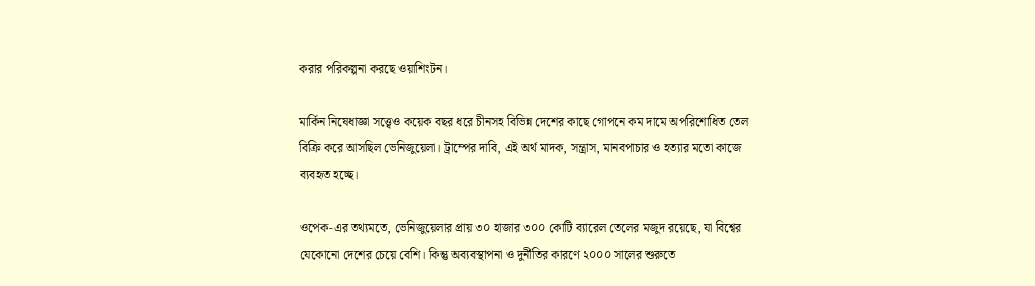করার পরিকল্পনা করছে ওয়াশিংটন।

মার্কিন নিষেধাজ্ঞা সত্ত্বেও কয়েক বছর ধরে চীনসহ বিভিন্ন দেশের কাছে গোপনে কম দামে অপরিশোধিত তেল বিক্রি করে আসছিল ভেনিজুয়েলা। ট্রাম্পের দাবি, এই অর্থ মাদক, সন্ত্রাস, মানবপাচার ও হত্যার মতো কাজে ব্যবহৃত হচ্ছে।

ওপেক-এর তথ্যমতে, ভেনিজুয়েলার প্রায় ৩০ হাজার ৩০০ কোটি ব্যারেল তেলের মজুদ রয়েছে, যা বিশ্বের যেকোনো দেশের চেয়ে বেশি। কিন্তু অব্যবস্থাপনা ও দুর্নীতির কারণে ২০০০ সালের শুরুতে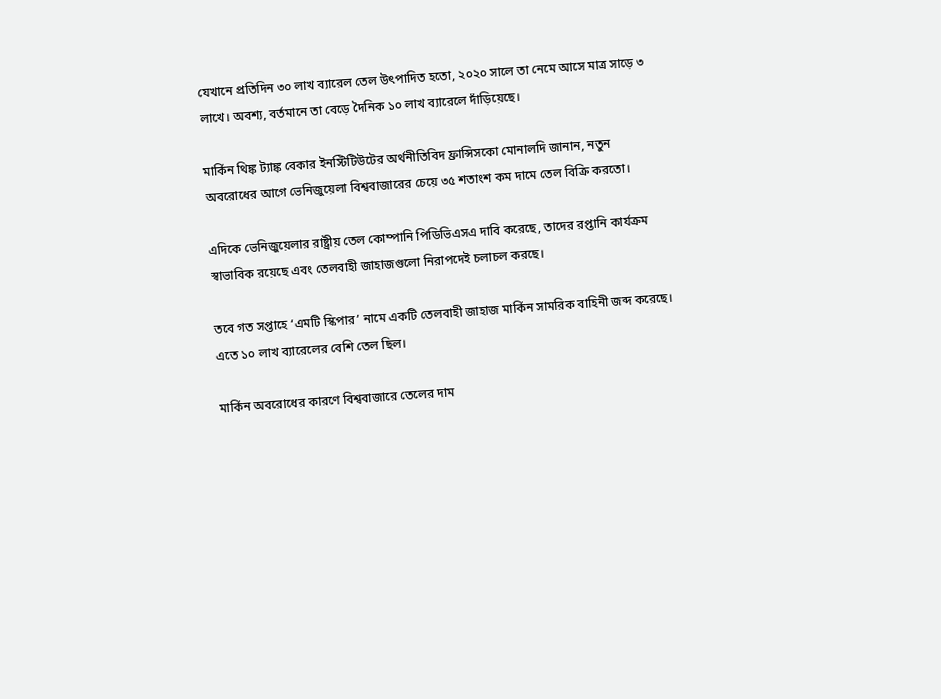যেখানে প্রতিদিন ৩০ লাখ ব্যারেল তেল উৎপাদিত হতো, ২০২০ সালে তা নেমে আসে মাত্র সাড়ে ৩ লাখে। অবশ্য, বর্তমানে তা বেড়ে দৈনিক ১০ লাখ ব্যারেলে দাঁড়িয়েছে।

মার্কিন থিঙ্ক ট্যাঙ্ক বেকার ইনস্টিটিউটের অর্থনীতিবিদ ফ্রান্সিসকো মোনালদি জানান, নতুন অবরোধের আগে ভেনিজুয়েলা বিশ্ববাজারের চেয়ে ৩৫ শতাংশ কম দামে তেল বিক্রি করতো।

এদিকে ভেনিজুয়েলার রাষ্ট্রীয় তেল কোম্পানি পিডিভিএসএ দাবি করেছে, তাদের রপ্তানি কার্যক্রম স্বাভাবিক রয়েছে এবং তেলবাহী জাহাজগুলো নিরাপদেই চলাচল করছে।

তবে গত সপ্তাহে ‘এমটি স্কিপার’ নামে একটি তেলবাহী জাহাজ মার্কিন সামরিক বাহিনী জব্দ করেছে। এতে ১০ লাখ ব্যারেলের বেশি তেল ছিল।

মার্কিন অবরোধের কারণে বিশ্ববাজারে তেলের দাম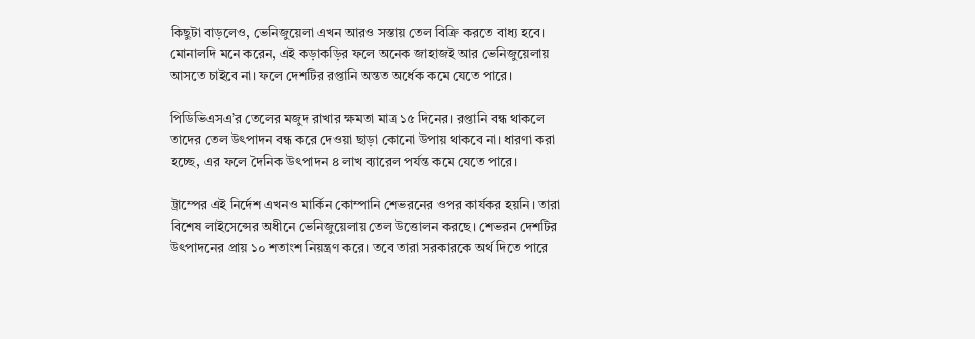কিছুটা বাড়লেও, ভেনিজুয়েলা এখন আরও সস্তায় তেল বিক্রি করতে বাধ্য হবে। মোনালদি মনে করেন, এই কড়াকড়ির ফলে অনেক জাহাজই আর ভেনিজুয়েলায় আসতে চাইবে না। ফলে দেশটির রপ্তানি অন্তত অর্ধেক কমে যেতে পারে।

পিডিভিএসএ’র তেলের মজুদ রাখার ক্ষমতা মাত্র ১৫ দিনের। রপ্তানি বন্ধ থাকলে তাদের তেল উৎপাদন বন্ধ করে দেওয়া ছাড়া কোনো উপায় থাকবে না। ধারণা করা হচ্ছে, এর ফলে দৈনিক উৎপাদন ৪ লাখ ব্যারেল পর্যন্ত কমে যেতে পারে।

ট্রাম্পের এই নির্দেশ এখনও মার্কিন কোম্পানি শেভরনের ওপর কার্যকর হয়নি। তারা বিশেষ লাইসেন্সের অধীনে ভেনিজুয়েলায় তেল উত্তোলন করছে। শেভরন দেশটির উৎপাদনের প্রায় ১০ শতাংশ নিয়ন্ত্রণ করে। তবে তারা সরকারকে অর্থ দিতে পারে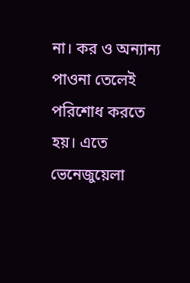না। কর ও অন্যান্য পাওনা তেলেই পরিশোধ করতে হয়। এতে ভেনেজুয়েলা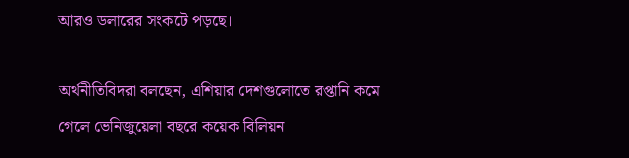আরও ডলারের সংকটে পড়ছে।

অর্থনীতিবিদরা বলছেন, এশিয়ার দেশগুলোতে রপ্তানি কমে গেলে ভেনিজুয়েলা বছরে কয়েক বিলিয়ন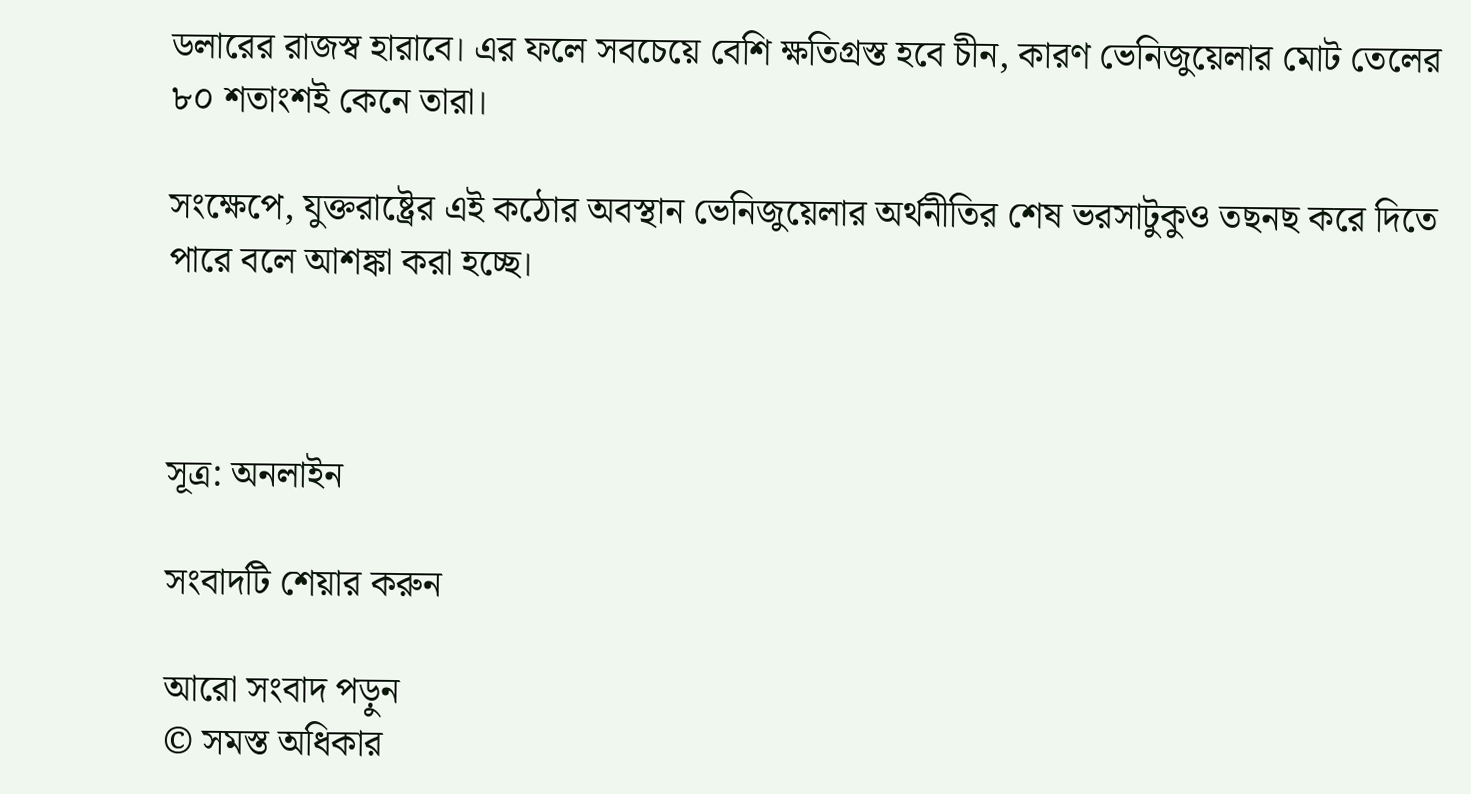ডলারের রাজস্ব হারাবে। এর ফলে সবচেয়ে বেশি ক্ষতিগ্রস্ত হবে চীন, কারণ ভেনিজুয়েলার মোট তেলের ৮০ শতাংশই কেনে তারা।

সংক্ষেপে, যুক্তরাষ্ট্রের এই কঠোর অবস্থান ভেনিজুয়েলার অর্থনীতির শেষ ভরসাটুকুও তছনছ করে দিতে পারে বলে আশঙ্কা করা হচ্ছে।



সূত্র: অনলাইন

সংবাদটি শেয়ার করুন

আরো সংবাদ পড়ুন
© সমস্ত অধিকার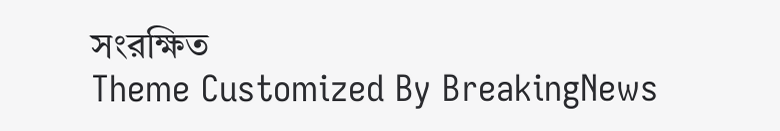সংরক্ষিত
Theme Customized By BreakingNews